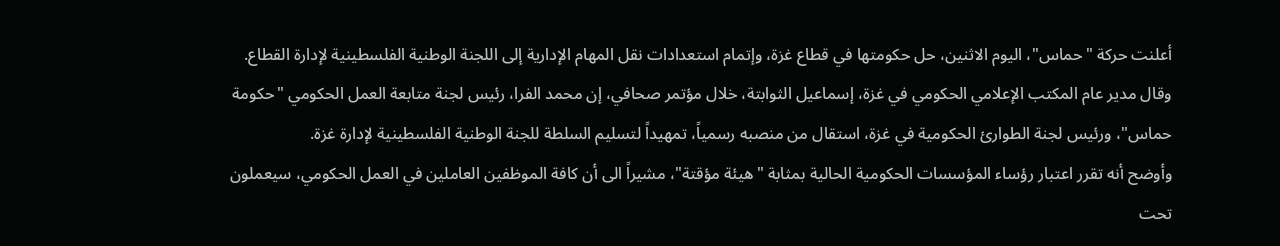أعلنت حركة "حماس"، اليوم الاثنين، حل حكومتها في قطاع غزة، وإتمام استعدادات نقل المهام الإدارية إلى اللجنة الوطنية الفلسطينية لإدارة القطاع.
وقال مدير عام المكتب الإعلامي الحكومي في غزة، إسماعيل الثوابتة، خلال مؤتمر صحافي، إن محمد الفرا، رئيس لجنة متابعة العمل الحكومي "حكومة حماس"، ورئيس لجنة الطوارئ الحكومية في غزة، استقال من منصبه رسمياً، تمهيداً لتسليم السلطة للجنة الوطنية الفلسطينية لإدارة غزة.
وأوضح أنه تقرر اعتبار رؤساء المؤسسات الحكومية الحالية بمثابة "هيئة مؤقتة"، مشيراً الى أن كافة الموظفين العاملين في العمل الحكومي، سيعملون تحت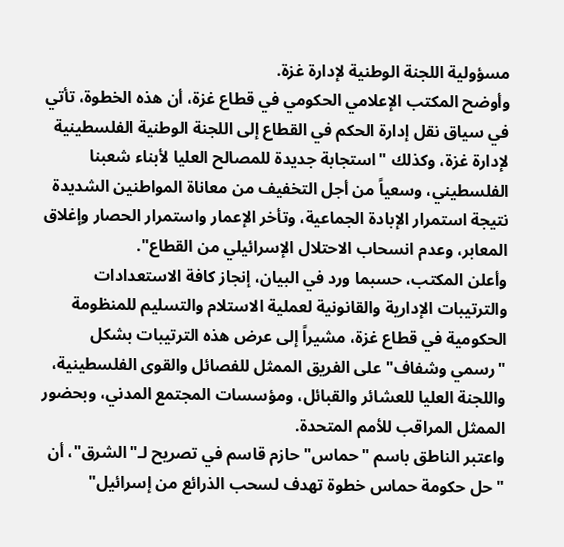مسؤولية اللجنة الوطنية لإدارة غزة.
وأوضح المكتب الإعلامي الحكومي في قطاع غزة، أن هذه الخطوة، تأتي في سياق نقل إدارة الحكم في القطاع إلى اللجنة الوطنية الفلسطينية لإدارة غزة، وكذلك "استجابة جديدة للمصالح العليا لأبناء شعبنا الفلسطيني، وسعياً من أجل التخفيف من معاناة المواطنين الشديدة نتيجة استمرار الإبادة الجماعية، وتأخر الإعمار واستمرار الحصار وإغلاق المعابر، وعدم انسحاب الاحتلال الإسرائيلي من القطاع".
وأعلن المكتب، حسبما ورد في البيان، إنجاز كافة الاستعدادات والترتيبات الإدارية والقانونية لعملية الاستلام والتسليم للمنظومة الحكومية في قطاع غزة، مشيراً إلى عرض هذه الترتيبات بشكل "رسمي وشفاف" على الفريق الممثل للفصائل والقوى الفلسطينية، واللجنة العليا للعشائر والقبائل، ومؤسسات المجتمع المدني، وبحضور الممثل المراقب للأمم المتحدة.
واعتبر الناطق باسم "حماس" حازم قاسم في تصريح لـ"الشرق"، أن "حل حكومة حماس خطوة تهدف لسحب الذرائع من إسرائيل"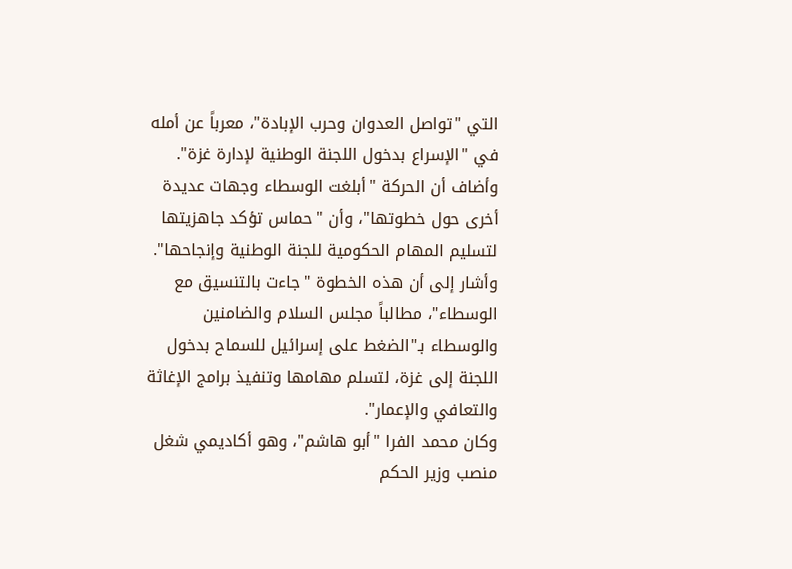التي "تواصل العدوان وحرب الإبادة"، معرباً عن أمله في "الإسراع بدخول اللجنة الوطنية لإدارة غزة".
وأضاف أن الحركة "أبلغت الوسطاء وجهات عديدة أخرى حول خطوتها"، وأن "حماس تؤكد جاهزيتها لتسليم المهام الحكومية للجنة الوطنية وإنجاحها".
وأشار إلى أن هذه الخطوة "جاءت بالتنسيق مع الوسطاء"، مطالباً مجلس السلام والضامنين والوسطاء بـ"الضغط على إسرائيل للسماح بدخول اللجنة إلى غزة، لتسلم مهامها وتنفيذ برامج الإغاثة والتعافي والإعمار".
وكان محمد الفرا "أبو هاشم"، وهو أكاديمي شغل منصب وزير الحكم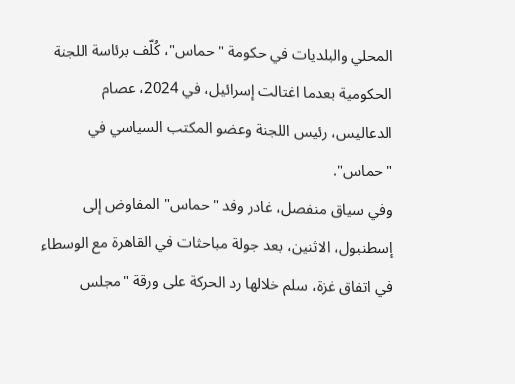المحلي والبلديات في حكومة "حماس"، كُلّف برئاسة اللجنة الحكومية بعدما اغتالت إسرائيل، في 2024، عصام الدعاليس، رئيس اللجنة وعضو المكتب السياسي في "حماس".
وفي سياق منفصل، غادر وفد "حماس" المفاوض إلى إسطنبول، الاثنين، بعد جولة مباحثات في القاهرة مع الوسطاء في اتفاق غزة، سلم خلالها رد الحركة على ورقة "مجلس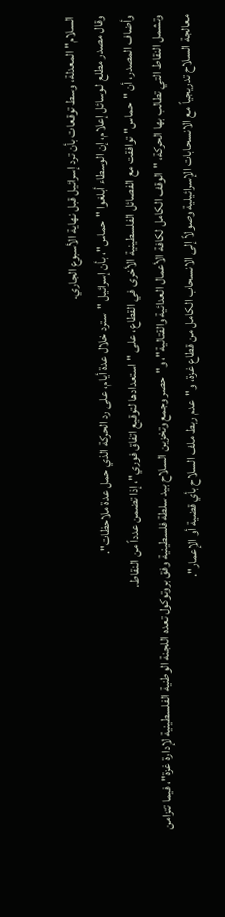السلام" المعدلة، وسط توقعات بأن ترد إسرائيل قبل نهاية الأسبوع الجاري.
وقال مصدر مطلع لـوسائل إعلام، إن الوسطاء أبلغوا "حماس"، بأن إسرائيل "سترد خلال عدة أيام، على رد الحركة الذي حمل عدة ملاحظات".
وأضاف المصدر، أن "حماس" توافقت مع الفصائل الفلسطينية الأخرى في القطاع، على "استعدادها لتوقيع اتفاق فوري"، إذا تضمن عدداً من النقاط.
وتشمل النقاط التي تطالب بها الحركة، "الوقف الكامل لكافة الأعمال العدائية والقتالية"، و"حصر وجمع وتخزين السلاح بيد سلطة فلسطينية وفق بروتوكول تعده اللجنة الوطنية الفلسطينية لإدارة غزة"، فيما تتزامن معالجة السلاح تدريجياً مع الانسحابات الإسرائيلية وصولاً إلى الانسحاب الكامل من قطاع غزة، و"عدم ربط ملف السلاح بأي قضية أو الإعمار".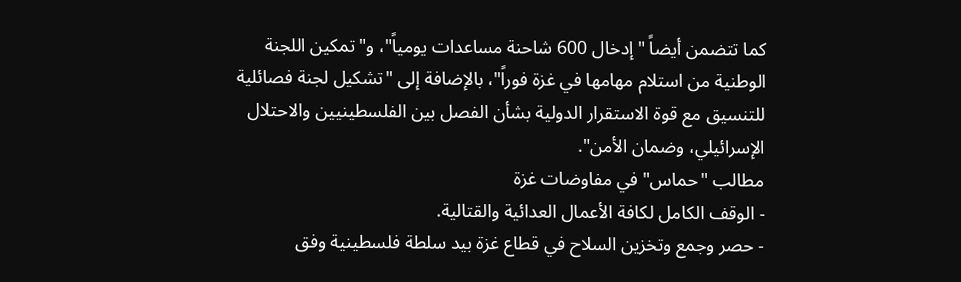كما تتضمن أيضاً "إدخال 600 شاحنة مساعدات يومياً"، و"تمكين اللجنة الوطنية من استلام مهامها في غزة فوراً"، بالإضافة إلى "تشكيل لجنة فصائلية للتنسيق مع قوة الاستقرار الدولية بشأن الفصل بين الفلسطينيين والاحتلال الإسرائيلي، وضمان الأمن".
مطالب "حماس" في مفاوضات غزة
- الوقف الكامل لكافة الأعمال العدائية والقتالية.
- حصر وجمع وتخزين السلاح في قطاع غزة بيد سلطة فلسطينية وفق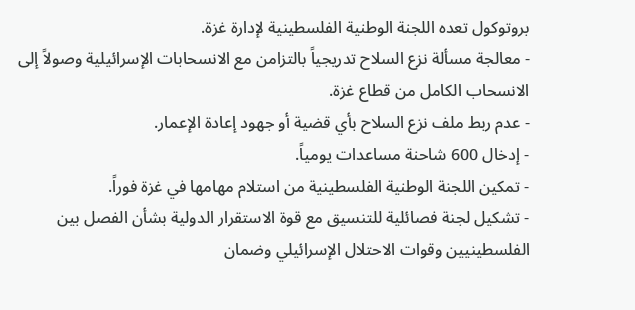بروتوكول تعده اللجنة الوطنية الفلسطينية لإدارة غزة.
- معالجة مسألة نزع السلاح تدريجياً بالتزامن مع الانسحابات الإسرائيلية وصولاً إلى الانسحاب الكامل من قطاع غزة.
- عدم ربط ملف نزع السلاح بأي قضية أو جهود إعادة الإعمار.
- إدخال 600 شاحنة مساعدات يومياً.
- تمكين اللجنة الوطنية الفلسطينية من استلام مهامها في غزة فوراً.
- تشكيل لجنة فصائلية للتنسيق مع قوة الاستقرار الدولية بشأن الفصل بين الفلسطينيين وقوات الاحتلال الإسرائيلي وضمان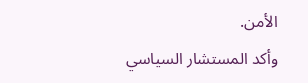الأمن.
وأكد المستشار السياسي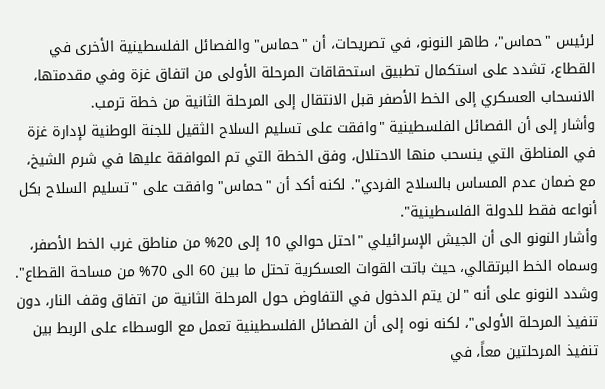لرئيس "حماس"، طاهر النونو، في تصريحات، أن "حماس" والفصائل الفلسطينية الأخرى في القطاع، تشدد على استكمال تطبيق استحقاقات المرحلة الأولى من اتفاق غزة وفي مقدمتها، الانسحاب العسكري إلى الخط الأصفر قبل الانتقال إلى المرحلة الثانية من خطة ترمب.
وأشار إلى أن الفصائل الفلسطينية "وافقت على تسليم السلاح الثقيل للجنة الوطنية لإدارة غزة في المناطق التي ينسحب منها الاحتلال، وفق الخطة التي تم الموافقة عليها في شرم الشيخ، مع ضمان عدم المساس بالسلاح الفردي". لكنه أكد أن "حماس" وافقت على "تسليم السلاح بكل أنواعه فقط للدولة الفلسطينية".
وأشار النونو الى أن الجيش الإسرائيلي "احتل حوالي 10 إلى 20% من مناطق غرب الخط الأصفر، وسماه الخط البرتقالي، حيث باتت القوات العسكرية تحتل ما بين 60 الى 70% من مساحة القطاع".
وشدد النونو على أنه "لن يتم الدخول في التفاوض حول المرحلة الثانية من اتفاق وقف النار، دون تنفيذ المرحلة الأولى"، لكنه نوه إلى أن الفصائل الفلسطينية تعمل مع الوسطاء على الربط بين تنفيذ المرحلتين معاً، في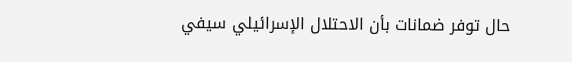حال توفر ضمانات بأن الاحتلال الإسرائيلي سيفي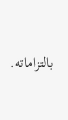بالتزاماته.